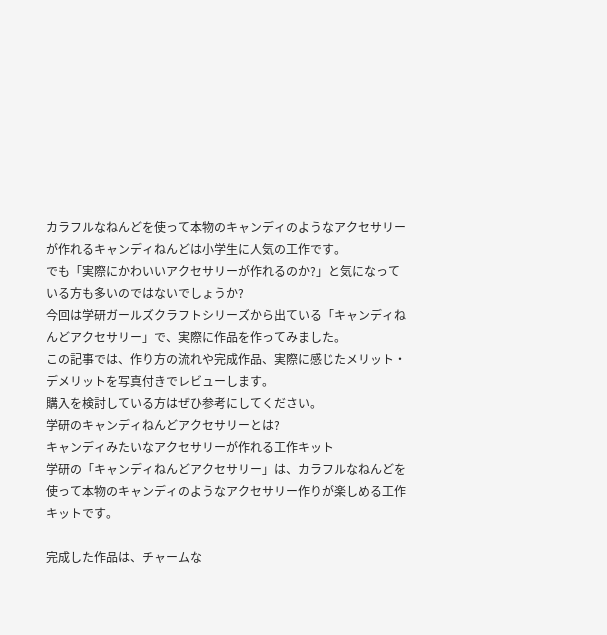カラフルなねんどを使って本物のキャンディのようなアクセサリーが作れるキャンディねんどは小学生に人気の工作です。
でも「実際にかわいいアクセサリーが作れるのか?」と気になっている方も多いのではないでしょうか?
今回は学研ガールズクラフトシリーズから出ている「キャンディねんどアクセサリー」で、実際に作品を作ってみました。
この記事では、作り方の流れや完成作品、実際に感じたメリット・デメリットを写真付きでレビューします。
購入を検討している方はぜひ参考にしてください。
学研のキャンディねんどアクセサリーとは?
キャンディみたいなアクセサリーが作れる工作キット
学研の「キャンディねんどアクセサリー」は、カラフルなねんどを使って本物のキャンディのようなアクセサリー作りが楽しめる工作キットです。

完成した作品は、チャームな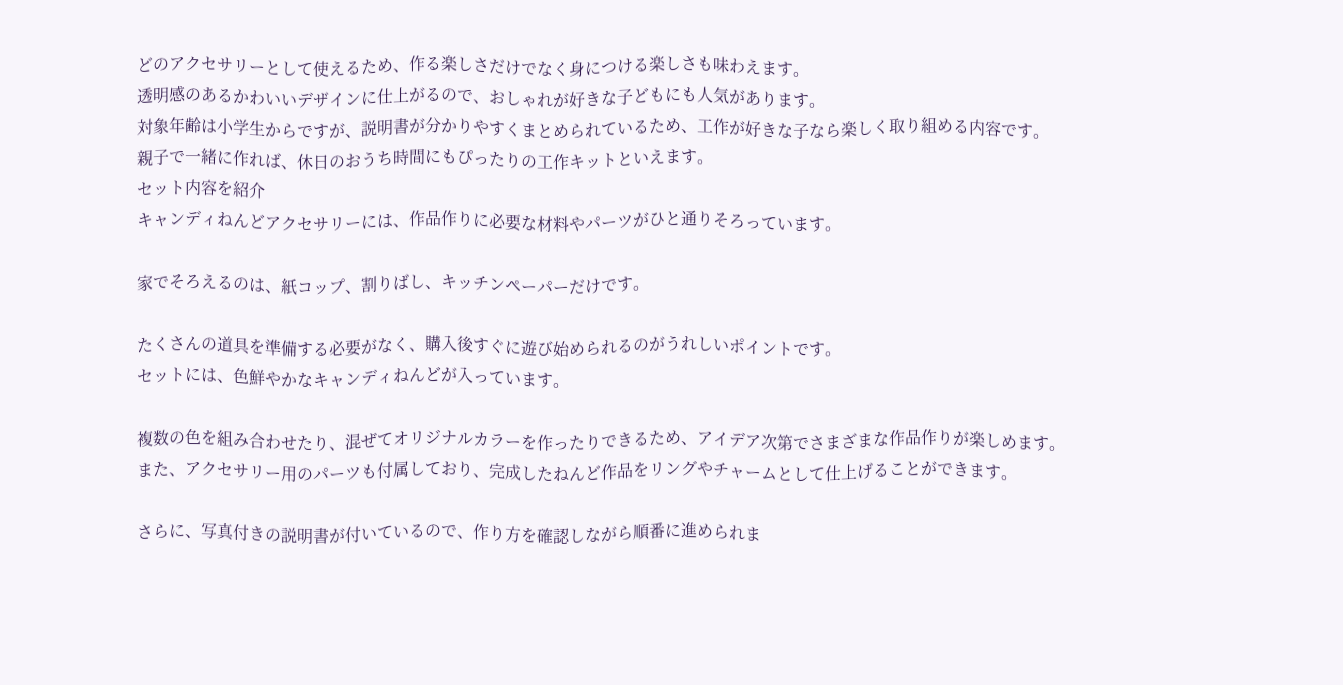どのアクセサリーとして使えるため、作る楽しさだけでなく身につける楽しさも味わえます。
透明感のあるかわいいデザインに仕上がるので、おしゃれが好きな子どもにも人気があります。
対象年齢は小学生からですが、説明書が分かりやすくまとめられているため、工作が好きな子なら楽しく取り組める内容です。
親子で一緒に作れば、休日のおうち時間にもぴったりの工作キットといえます。
セット内容を紹介
キャンディねんどアクセサリーには、作品作りに必要な材料やパーツがひと通りそろっています。

家でそろえるのは、紙コップ、割りばし、キッチンペーパーだけです。

たくさんの道具を準備する必要がなく、購入後すぐに遊び始められるのがうれしいポイントです。
セットには、色鮮やかなキャンディねんどが入っています。

複数の色を組み合わせたり、混ぜてオリジナルカラーを作ったりできるため、アイデア次第でさまざまな作品作りが楽しめます。
また、アクセサリー用のパーツも付属しており、完成したねんど作品をリングやチャームとして仕上げることができます。

さらに、写真付きの説明書が付いているので、作り方を確認しながら順番に進められま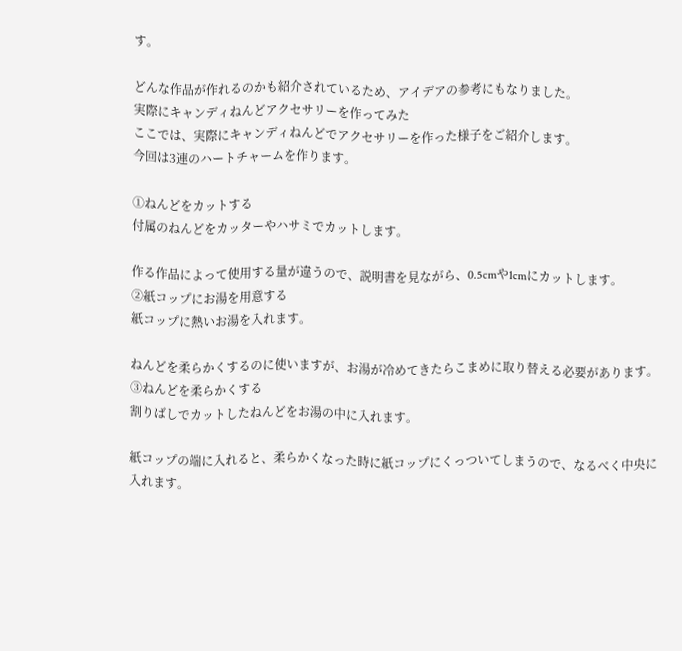す。

どんな作品が作れるのかも紹介されているため、アイデアの参考にもなりました。
実際にキャンディねんどアクセサリーを作ってみた
ここでは、実際にキャンディねんどでアクセサリーを作った様子をご紹介します。
今回は3連のハートチャームを作ります。

①ねんどをカットする
付属のねんどをカッターやハサミでカットします。

作る作品によって使用する量が違うので、説明書を見ながら、0.5cmや1cmにカットします。
②紙コップにお湯を用意する
紙コップに熱いお湯を入れます。

ねんどを柔らかくするのに使いますが、お湯が冷めてきたらこまめに取り替える必要があります。
③ねんどを柔らかくする
割りばしでカットしたねんどをお湯の中に入れます。

紙コップの端に入れると、柔らかくなった時に紙コップにくっついてしまうので、なるべく中央に入れます。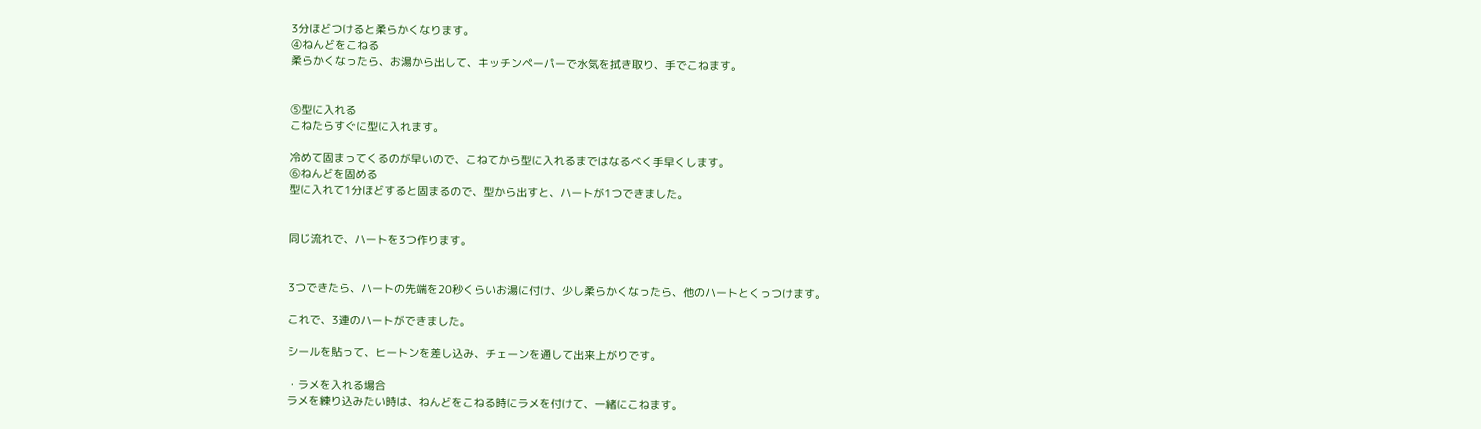3分ほどつけると柔らかくなります。
④ねんどをこねる
柔らかくなったら、お湯から出して、キッチンペーパーで水気を拭き取り、手でこねます。


⑤型に入れる
こねたらすぐに型に入れます。

冷めて固まってくるのが早いので、こねてから型に入れるまではなるべく手早くします。
⑥ねんどを固める
型に入れて1分ほどすると固まるので、型から出すと、ハートが1つできました。


同じ流れで、ハートを3つ作ります。


3つできたら、ハートの先端を20秒くらいお湯に付け、少し柔らかくなったら、他のハートとくっつけます。

これで、3連のハートができました。

シールを貼って、ヒートンを差し込み、チェーンを通して出来上がりです。

・ラメを入れる場合
ラメを練り込みたい時は、ねんどをこねる時にラメを付けて、一緒にこねます。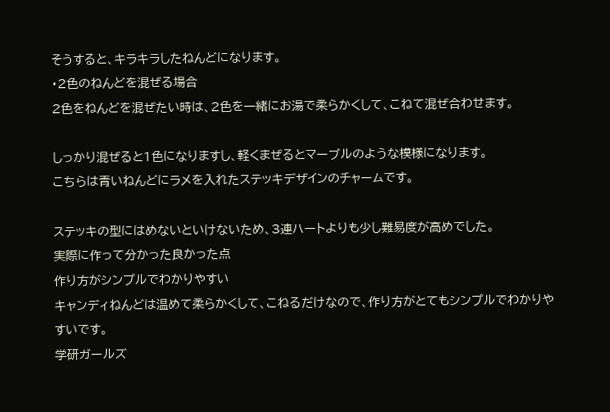そうすると、キラキラしたねんどになります。
・2色のねんどを混ぜる場合
2色をねんどを混ぜたい時は、2色を一緒にお湯で柔らかくして、こねて混ぜ合わせます。

しっかり混ぜると1色になりますし、軽くまぜるとマーブルのような模様になります。
こちらは青いねんどにラメを入れたステッキデザインのチャームです。

ステッキの型にはめないといけないため、3連ハートよりも少し難易度が高めでした。
実際に作って分かった良かった点
作り方がシンプルでわかりやすい
キャンディねんどは温めて柔らかくして、こねるだけなので、作り方がとてもシンプルでわかりやすいです。
学研ガールズ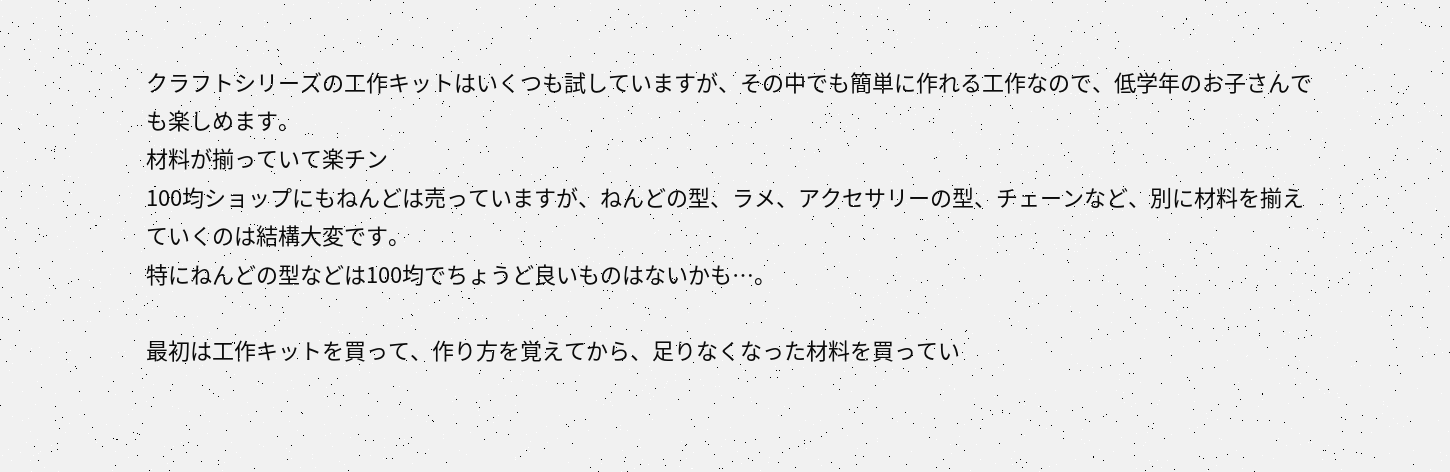クラフトシリーズの工作キットはいくつも試していますが、その中でも簡単に作れる工作なので、低学年のお子さんでも楽しめます。
材料が揃っていて楽チン
100均ショップにもねんどは売っていますが、ねんどの型、ラメ、アクセサリーの型、チェーンなど、別に材料を揃えていくのは結構大変です。
特にねんどの型などは100均でちょうど良いものはないかも…。

最初は工作キットを買って、作り方を覚えてから、足りなくなった材料を買ってい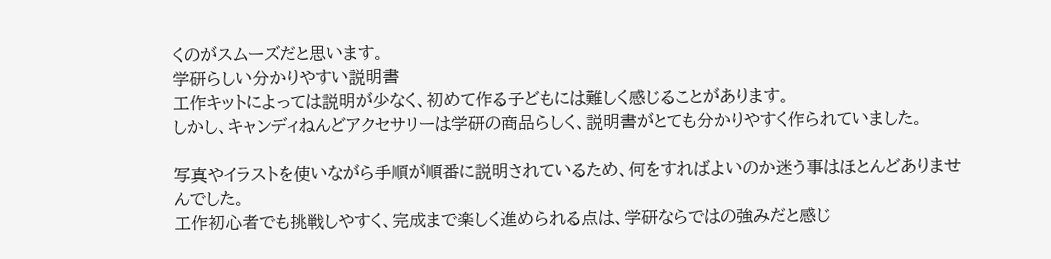くのがスムーズだと思います。
学研らしい分かりやすい説明書
工作キットによっては説明が少なく、初めて作る子どもには難しく感じることがあります。
しかし、キャンディねんどアクセサリーは学研の商品らしく、説明書がとても分かりやすく作られていました。

写真やイラストを使いながら手順が順番に説明されているため、何をすればよいのか迷う事はほとんどありませんでした。
工作初心者でも挑戦しやすく、完成まで楽しく進められる点は、学研ならではの強みだと感じ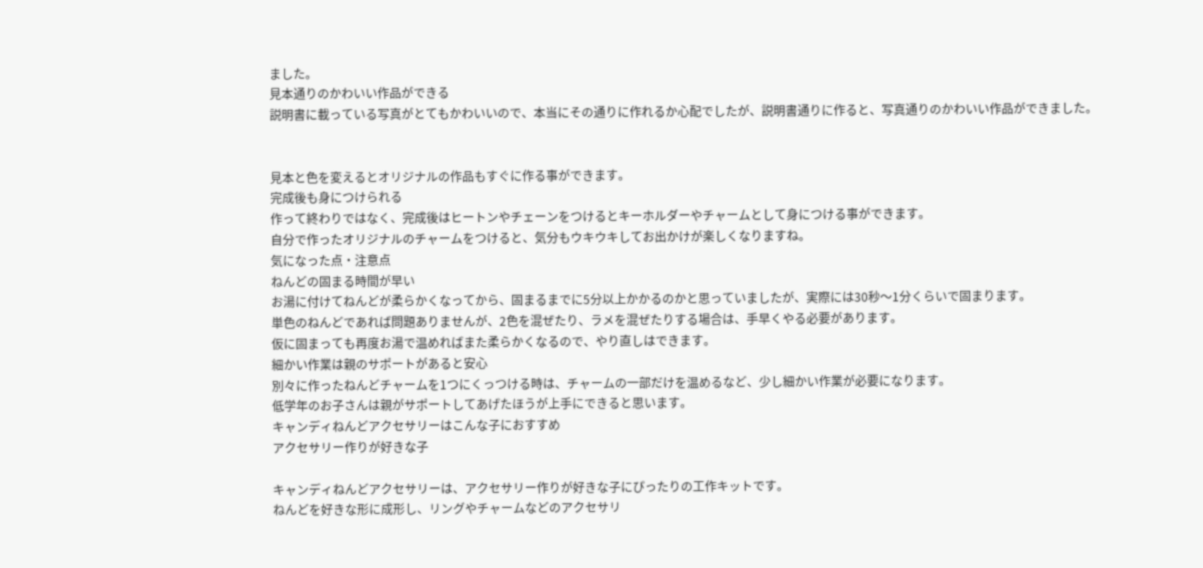ました。
見本通りのかわいい作品ができる
説明書に載っている写真がとてもかわいいので、本当にその通りに作れるか心配でしたが、説明書通りに作ると、写真通りのかわいい作品ができました。


見本と色を変えるとオリジナルの作品もすぐに作る事ができます。
完成後も身につけられる
作って終わりではなく、完成後はヒートンやチェーンをつけるとキーホルダーやチャームとして身につける事ができます。
自分で作ったオリジナルのチャームをつけると、気分もウキウキしてお出かけが楽しくなりますね。
気になった点・注意点
ねんどの固まる時間が早い
お湯に付けてねんどが柔らかくなってから、固まるまでに5分以上かかるのかと思っていましたが、実際には30秒〜1分くらいで固まります。
単色のねんどであれば問題ありませんが、2色を混ぜたり、ラメを混ぜたりする場合は、手早くやる必要があります。
仮に固まっても再度お湯で温めればまた柔らかくなるので、やり直しはできます。
細かい作業は親のサポートがあると安心
別々に作ったねんどチャームを1つにくっつける時は、チャームの一部だけを温めるなど、少し細かい作業が必要になります。
低学年のお子さんは親がサポートしてあげたほうが上手にできると思います。
キャンディねんどアクセサリーはこんな子におすすめ
アクセサリー作りが好きな子

キャンディねんどアクセサリーは、アクセサリー作りが好きな子にぴったりの工作キットです。
ねんどを好きな形に成形し、リングやチャームなどのアクセサリ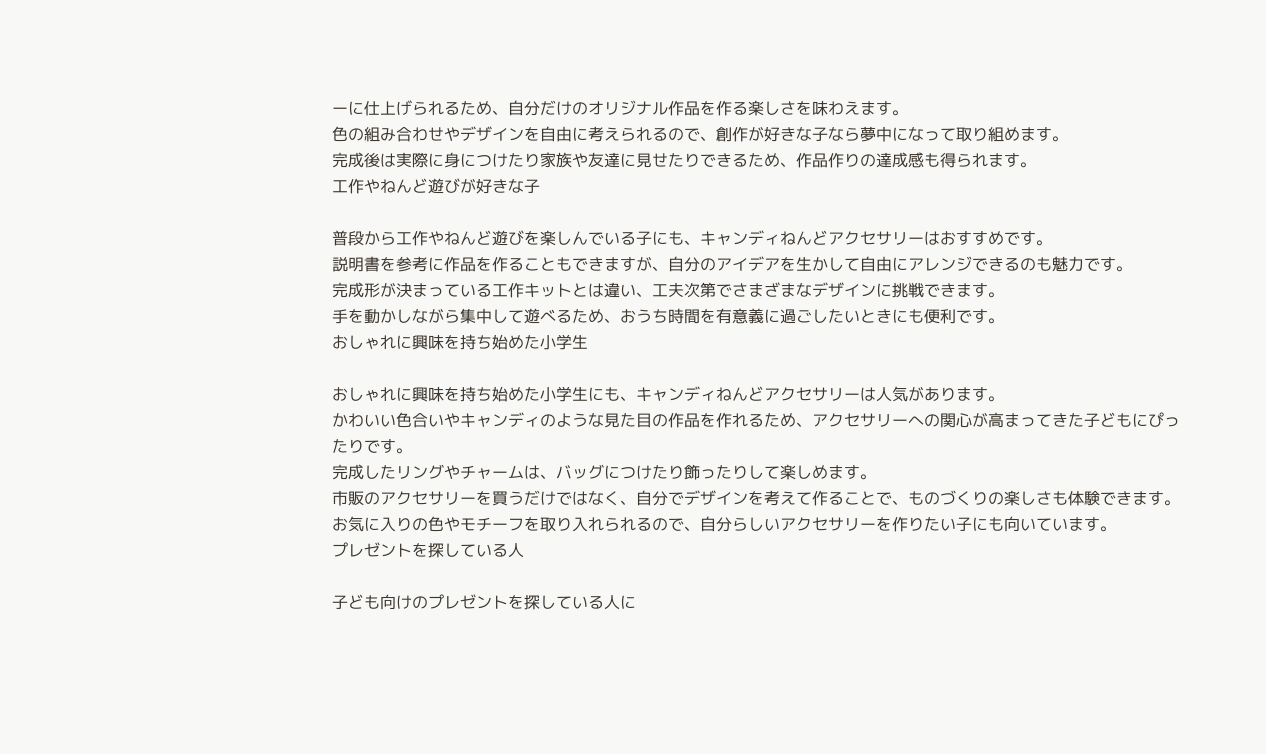ーに仕上げられるため、自分だけのオリジナル作品を作る楽しさを味わえます。
色の組み合わせやデザインを自由に考えられるので、創作が好きな子なら夢中になって取り組めます。
完成後は実際に身につけたり家族や友達に見せたりできるため、作品作りの達成感も得られます。
工作やねんど遊びが好きな子

普段から工作やねんど遊びを楽しんでいる子にも、キャンディねんどアクセサリーはおすすめです。
説明書を参考に作品を作ることもできますが、自分のアイデアを生かして自由にアレンジできるのも魅力です。
完成形が決まっている工作キットとは違い、工夫次第でさまざまなデザインに挑戦できます。
手を動かしながら集中して遊べるため、おうち時間を有意義に過ごしたいときにも便利です。
おしゃれに興味を持ち始めた小学生

おしゃれに興味を持ち始めた小学生にも、キャンディねんどアクセサリーは人気があります。
かわいい色合いやキャンディのような見た目の作品を作れるため、アクセサリーへの関心が高まってきた子どもにぴったりです。
完成したリングやチャームは、バッグにつけたり飾ったりして楽しめます。
市販のアクセサリーを買うだけではなく、自分でデザインを考えて作ることで、ものづくりの楽しさも体験できます。
お気に入りの色やモチーフを取り入れられるので、自分らしいアクセサリーを作りたい子にも向いています。
プレゼントを探している人

子ども向けのプレゼントを探している人に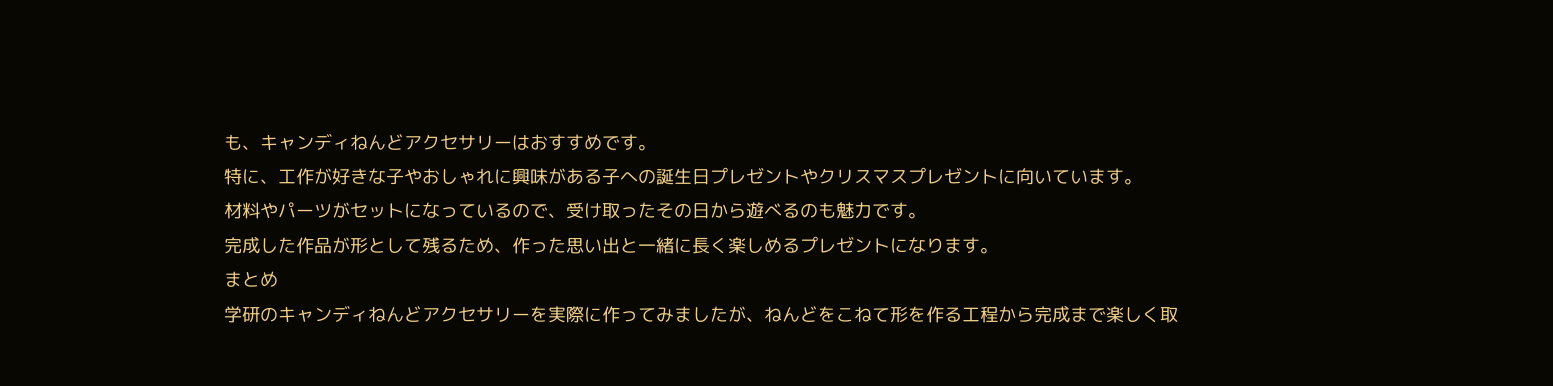も、キャンディねんどアクセサリーはおすすめです。
特に、工作が好きな子やおしゃれに興味がある子への誕生日プレゼントやクリスマスプレゼントに向いています。
材料やパーツがセットになっているので、受け取ったその日から遊べるのも魅力です。
完成した作品が形として残るため、作った思い出と一緒に長く楽しめるプレゼントになります。
まとめ
学研のキャンディねんどアクセサリーを実際に作ってみましたが、ねんどをこねて形を作る工程から完成まで楽しく取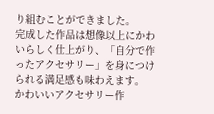り組むことができました。
完成した作品は想像以上にかわいらしく仕上がり、「自分で作ったアクセサリー」を身につけられる満足感も味わえます。
かわいいアクセサリー作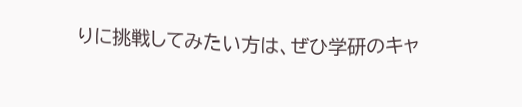りに挑戦してみたい方は、ぜひ学研のキャ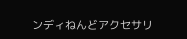ンディねんどアクセサリ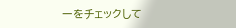ーをチェックして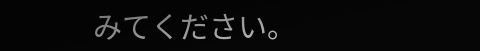みてください。